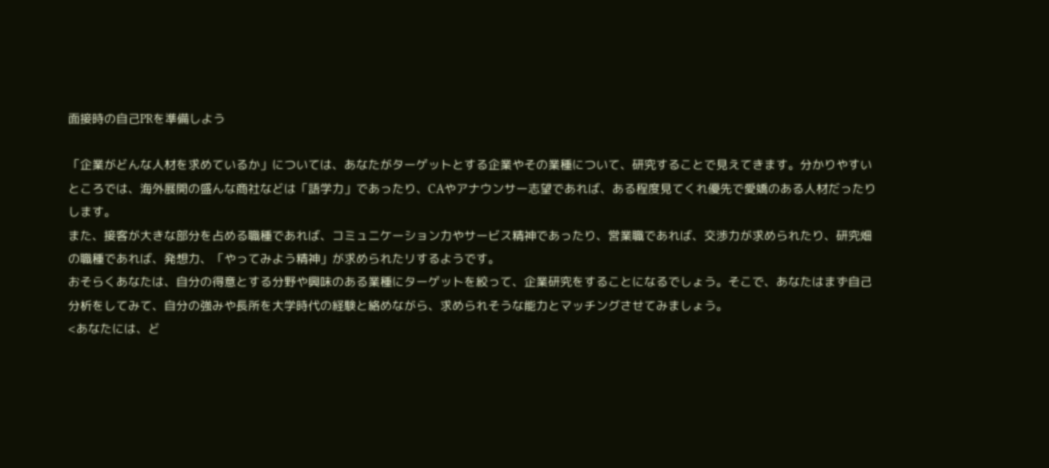面接時の自己PRを準備しよう

「企業がどんな人材を求めているか」については、あなたがターゲットとする企業やその業種について、研究することで見えてきます。分かりやすいところでは、海外展開の盛んな商社などは「語学力」であったり、CAやアナウンサー志望であれば、ある程度見てくれ優先で愛嬌のある人材だったりします。
また、接客が大きな部分を占める職種であれば、コミュニケーション力やサービス精神であったり、営業職であれば、交渉力が求められたり、研究畑の職種であれば、発想力、「やってみよう精神」が求められたリするようです。
おそらくあなたは、自分の得意とする分野や興味のある業種にターゲットを絞って、企業研究をすることになるでしょう。そこで、あなたはまず自己分析をしてみて、自分の強みや長所を大学時代の経験と絡めながら、求められそうな能力とマッチングさせてみましょう。
<あなたには、ど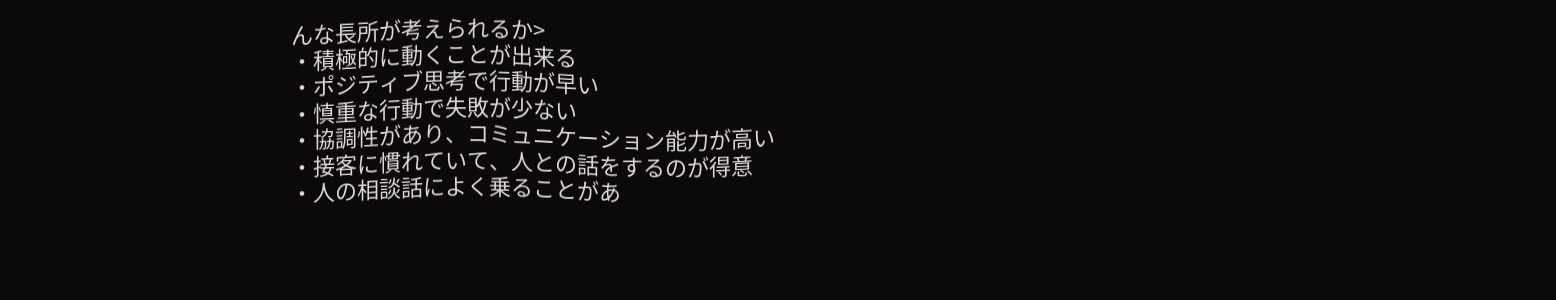んな長所が考えられるか>
・積極的に動くことが出来る
・ポジティブ思考で行動が早い
・慎重な行動で失敗が少ない
・協調性があり、コミュニケーション能力が高い
・接客に慣れていて、人との話をするのが得意
・人の相談話によく乗ることがあ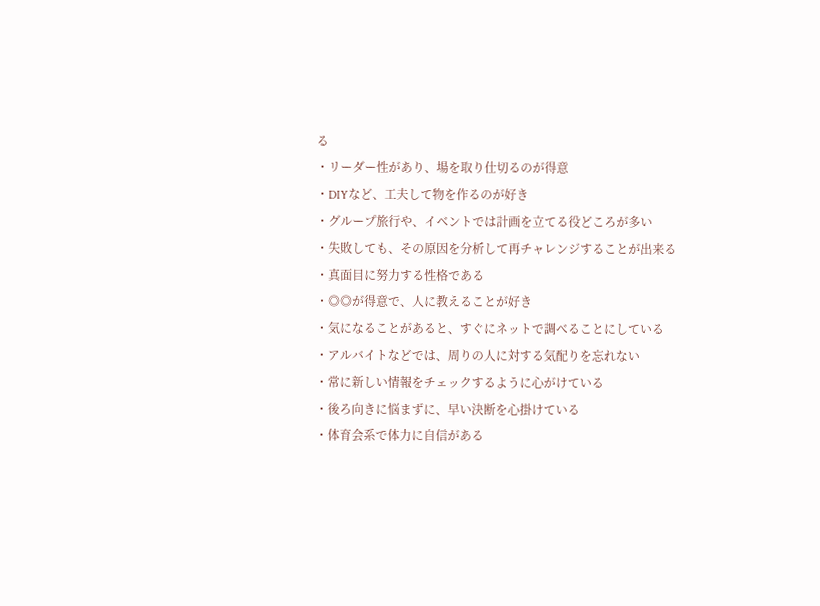る
・リーダー性があり、場を取り仕切るのが得意
・DIYなど、工夫して物を作るのが好き
・グループ旅行や、イベントでは計画を立てる役どころが多い
・失敗しても、その原因を分析して再チャレンジすることが出来る
・真面目に努力する性格である
・◎◎が得意で、人に教えることが好き
・気になることがあると、すぐにネットで調べることにしている
・アルバイトなどでは、周りの人に対する気配りを忘れない
・常に新しい情報をチェックするように心がけている
・後ろ向きに悩まずに、早い決断を心掛けている
・体育会系で体力に自信がある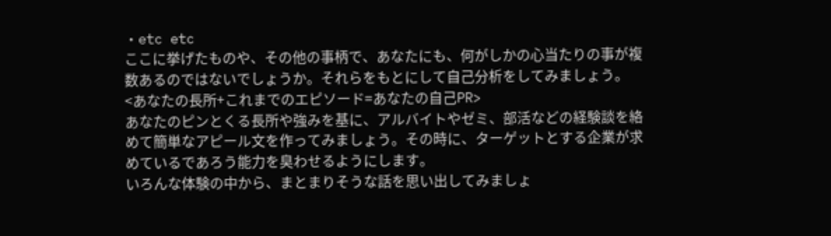・etc etc
ここに挙げたものや、その他の事柄で、あなたにも、何がしかの心当たりの事が複数あるのではないでしょうか。それらをもとにして自己分析をしてみましょう。
<あなたの長所+これまでのエピソード=あなたの自己PR>
あなたのピンとくる長所や強みを基に、アルバイトやゼミ、部活などの経験談を絡めて簡単なアピール文を作ってみましょう。その時に、ターゲットとする企業が求めているであろう能力を臭わせるようにします。
いろんな体験の中から、まとまりそうな話を思い出してみましょ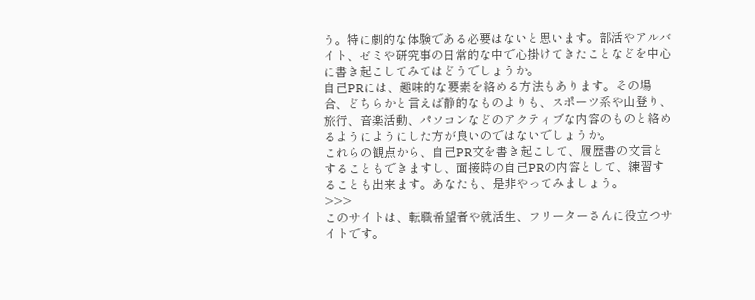う。特に劇的な体験である必要はないと思います。部活やアルバイト、ゼミや研究事の日常的な中で心掛けてきたことなどを中心に書き起こしてみてはどうでしょうか。
自己PRには、趣味的な要素を絡める方法もあります。その場合、どちらかと言えば静的なものよりも、スポーツ系や山登り、旅行、音楽活動、パソコンなどのアクティブな内容のものと絡めるようにようにした方が良いのではないでしょうか。
これらの観点から、自己PR文を書き起こして、履歴書の文言とすることもできますし、面接時の自己PRの内容として、練習することも出来ます。あなたも、是非やってみましょう。
>>>
このサイトは、転職希望者や就活生、フリーターさんに役立つサイトです。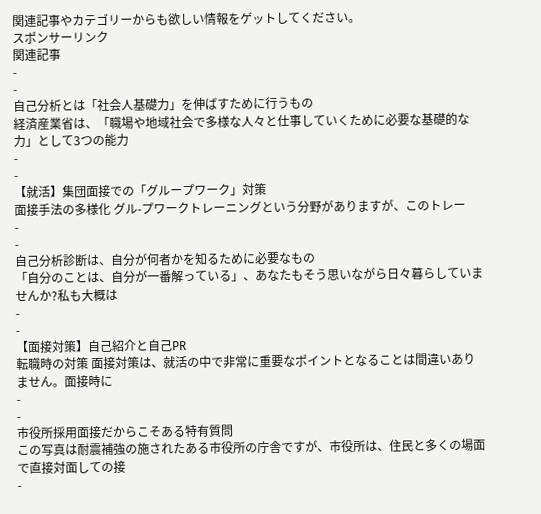関連記事やカテゴリーからも欲しい情報をゲットしてください。
スポンサーリンク
関連記事
-
-
自己分析とは「社会人基礎力」を伸ばすために行うもの
経済産業省は、「職場や地域社会で多様な人々と仕事していくために必要な基礎的な力」として3つの能力
-
-
【就活】集団面接での「グループワーク」対策
面接手法の多様化 グル-プワークトレーニングという分野がありますが、このトレー
-
-
自己分析診断は、自分が何者かを知るために必要なもの
「自分のことは、自分が一番解っている」、あなたもそう思いながら日々暮らしていませんか?私も大概は
-
-
【面接対策】自己紹介と自己PR
転職時の対策 面接対策は、就活の中で非常に重要なポイントとなることは間違いありません。面接時に
-
-
市役所採用面接だからこそある特有質問
この写真は耐震補強の施されたある市役所の庁舎ですが、市役所は、住民と多くの場面で直接対面しての接
-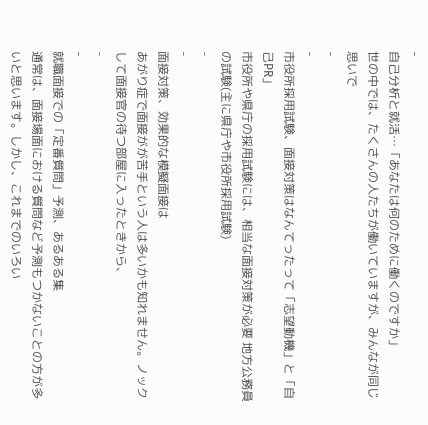-
自己分析と就活…「あなたは何のために働くのですか」
世の中では、たくさんの人たちが働いていますが、みんなが同じ思いで
-
-
市役所採用試験、面接対策はなんてったって「志望動機」と「自己PR」
市役所や県庁の採用試験には、相当な面接対策が必要 地方公務員の試験(主に県庁や市役所採用試験)
-
-
面接対策、効果的な模擬面接は
あがり症で面接がが苦手という人は多いかも知れません。ノックして面接官の待つ部屋に入ったときから、
-
-
就職面接での「定番質問」予測、あるある集
通常は、面接場面における質問など予測もつかないことの方が多いと思います。しかし、これまでのいろい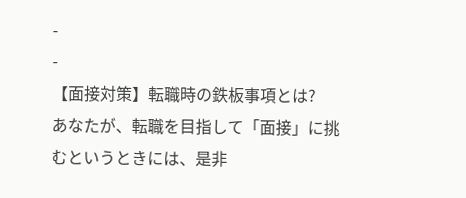-
-
【面接対策】転職時の鉄板事項とは?
あなたが、転職を目指して「面接」に挑むというときには、是非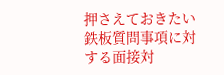押さえておきたい鉄板質問事項に対する面接対